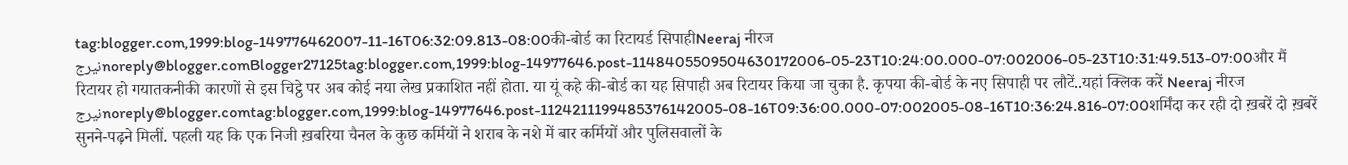tag:blogger.com,1999:blog-149776462007-11-16T06:32:09.813-08:00की-बोर्ड का रिटायर्ड सिपाहीNeeraj नीरज نیرجnoreply@blogger.comBlogger27125tag:blogger.com,1999:blog-14977646.post-1148405509504630172006-05-23T10:24:00.000-07:002006-05-23T10:31:49.513-07:00और मैं रिटायर हो गयातकनीकी कारणों से इस चिट्ठे पर अब कोई नया लेख प्रकाशित नहीं होता. या यूं कहे की-बोर्ड का यह सिपाही अब रिटायर किया जा चुका है. कृपया की-बोर्ड के नए सिपाही पर लौटें..यहां क्लिक करें Neeraj नीरज نیرجnoreply@blogger.comtag:blogger.com,1999:blog-14977646.post-1124211199485376142005-08-16T09:36:00.000-07:002005-08-16T10:36:24.816-07:00शर्मिंदा कर रही दो ख़बरें दो ख़बरें सुनने-पढ़ने मिलीं. पहली यह कि एक निजी ख़बरिया चैनल के कुछ कर्मियों ने शराब के नशे में बार कर्मियों और पुलिसवालों के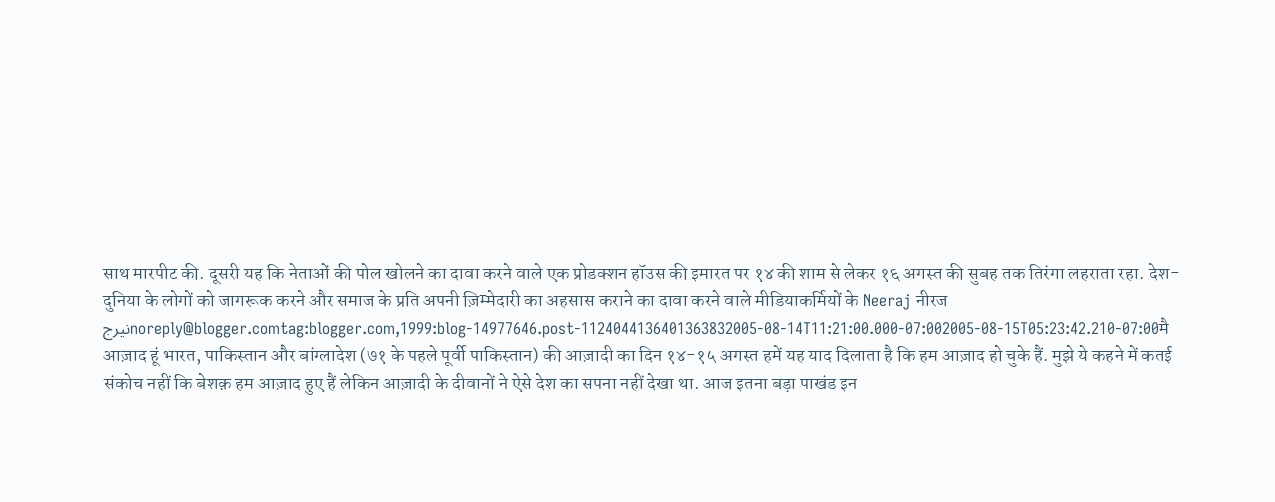साथ मारपीट की. दूसरी यह कि नेताओं की पोल खोलने का दावा करने वाले एक प्रोडक्शन हॉउस की इमारत पर १४ की शाम से लेकर १६ अगस्त की सुबह तक तिरंगा लहराता रहा. देश-दुनिया के लोगों को जागरूक करने और समाज के प्रति अपनी ज़िम्मेदारी का अहसास कराने का दावा करने वाले मीडियाकर्मियों के Neeraj नीरज نیرجnoreply@blogger.comtag:blogger.com,1999:blog-14977646.post-1124044136401363832005-08-14T11:21:00.000-07:002005-08-15T05:23:42.210-07:00मै आज़ाद हूं भारत, पाकिस्तान और बांग्लादेश (७१ के पहले पूर्वी पाकिस्तान) की आज़ादी का दिन १४-१५ अगस्त हमें यह याद दिलाता है कि हम आज़ाद हो चुके हैं. मुझे ये कहने में कतई संकोच नहीं कि बेशक़ हम आज़ाद हुए हैं लेकिन आज़ादी के दीवानों ने ऐसे देश का सपना नहीं देखा था. आज इतना बड़ा पाखंड इन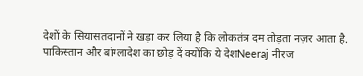देशों के सियासतदानों ने खड़ा कर लिया है कि लोकतंत्र दम तोड़ता नज़र आता है. पाकिस्तान और बांग्लादेश का छोड़ दें क्योंकि ये देशNeeraj नीरज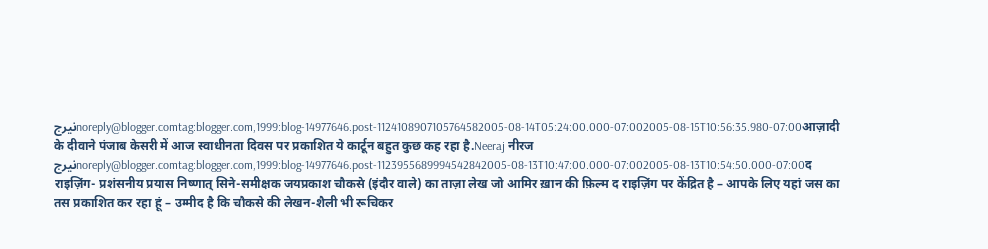نیرجnoreply@blogger.comtag:blogger.com,1999:blog-14977646.post-1124108907105764582005-08-14T05:24:00.000-07:002005-08-15T10:56:35.980-07:00आज़ादी के दीवाने पंजाब केसरी में आज स्वाधीनता दिवस पर प्रकाशित ये कार्टून बहुत कुछ कह रहा है.Neeraj नीरज نیرجnoreply@blogger.comtag:blogger.com,1999:blog-14977646.post-1123955689994542842005-08-13T10:47:00.000-07:002005-08-13T10:54:50.000-07:00द राइज़िंग- प्रशंसनीय प्रयास निष्णात् सिने-समीक्षक जयप्रकाश चौकसे (इंदौर वाले) का ताज़ा लेख जो आमिर ख़ान की फ़िल्म द राइज़िंग पर केंद्रित है – आपके लिए यहां जस का तस प्रकाशित कर रहा हूं – उम्मीद है कि चौकसे की लेखन-शैली भी रूचिकर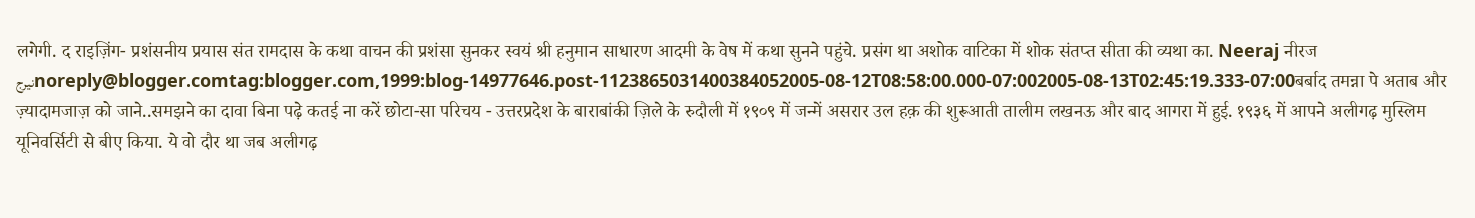लगेगी. द राइज़िंग- प्रशंसनीय प्रयास संत रामदास के कथा वाचन की प्रशंसा सुनकर स्वयं श्री हनुमान साधारण आदमी के वेष में कथा सुनने पहुंचे. प्रसंग था अशोक वाटिका में शोक संतप्त सीता की व्यथा का. Neeraj नीरज نیرجnoreply@blogger.comtag:blogger.com,1999:blog-14977646.post-1123865031400384052005-08-12T08:58:00.000-07:002005-08-13T02:45:19.333-07:00बर्बाद तमन्ना पे अताब और ज़्यादामजाज़ को जाने..समझने का दावा बिना पढ़े कतई ना करें छोटा-सा परिचय - उत्तरप्रदेश के बाराबांकी ज़िले के रुदौली में १९०९ में जन्में असरार उल हक़ की शुरूआती तालीम लखनऊ और बाद आगरा में हुई. १९३६ में आपने अलीगढ़ मुस्लिम यूनिवर्सिटी से बीए किया. ये वो दौर था जब अलीगढ़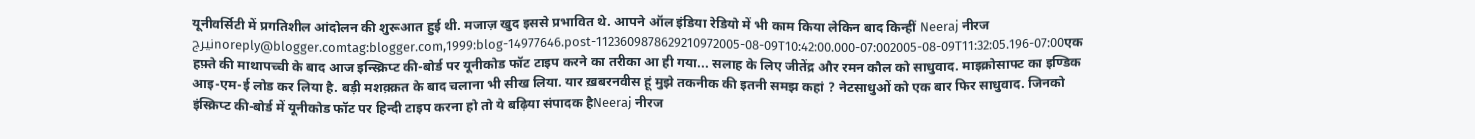यूनीवर्सिटी में प्रगतिशील आंदोलन की शुरूआत हुई थी. मजाज़ खुद इससे प्रभावित थे. आपने ऑल इंडिया रेडियो में भी काम किया लेकिन बाद किन्हीं Neeraj नीरज نیرجnoreply@blogger.comtag:blogger.com,1999:blog-14977646.post-1123609878629210972005-08-09T10:42:00.000-07:002005-08-09T11:32:05.196-07:00एक हफ़्ते की माथापच्ची के बाद आज इन्स्क्रिप्ट की-बोर्ड पर यूनीकोड फॉट टाइप करने का तरीका आ ही गया... सलाह के लिए जीतेंद्र और रमन कौल को साधुवाद. माइक्रोसाफ्ट का इण्डिक आइ-एम-ई लोड कर लिया है. बड़ी मशक़्क़त के बाद चलाना भी सीख लिया. यार ख़बरनवीस हूं मुझे तकनीक की इतनी समझ कहां ? नेटसाधुओं को एक बार फिर साधुवाद. जिनको इंस्क्रिप्ट की-बोर्ड में यूनीकोड फॉट पर हिन्दी टाइप करना हो तो ये बढ़िया संपादक हैNeeraj नीरज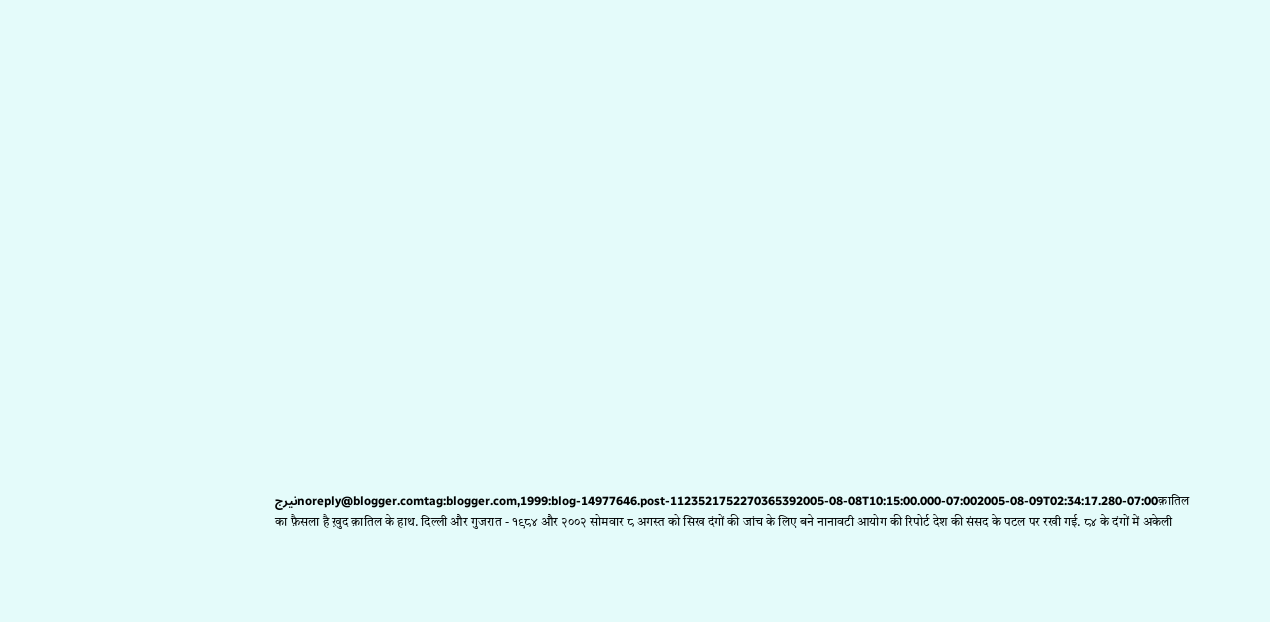نیرجnoreply@blogger.comtag:blogger.com,1999:blog-14977646.post-1123521752270365392005-08-08T10:15:00.000-07:002005-08-09T02:34:17.280-07:00क़ातिल का फ़ैसला है ख़ुद क़ातिल के हाथ. दिल्ली और गुजरात - १९८४ और २००२ सोमवार ८ अगस्त को सिख दंगों की जांच के लिए बने नानावटी आयोग की रिपोर्ट देश की संसद के पटल पर रखी गई. ८४ के दंगों में अकेली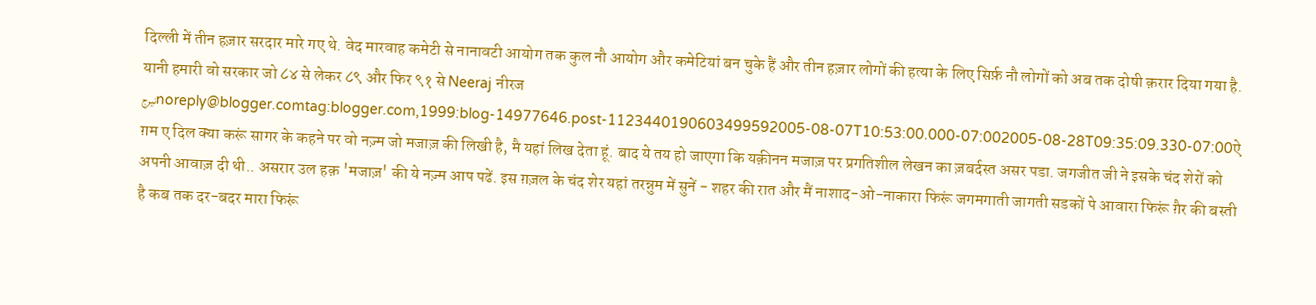दिल्ली में तीन हज़ार सरदार मारे गए थे. वेद मारवाह कमेटी से नानावटी आयोग तक कुल नौ आयोग और कमेटियां बन चुके हैं और तीन हज़ार लोगों की हत्या के लिए सिर्फ़ नौ लोगों को अब तक दोषी क़रार दिया गया है. यानी हमारी वो सरकार जो ८४ से लेकर ८९ और फिर ९१ से Neeraj नीरज نیرجnoreply@blogger.comtag:blogger.com,1999:blog-14977646.post-1123440190603499592005-08-07T10:53:00.000-07:002005-08-28T09:35:09.330-07:00ऐ ग़म ए दिल क्या करूं सागर के कहने पर वो नज़्म जो मजाज़ की लिखी है, मै यहां लिख देता हूं. बाद ये तय हो जाएगा कि यक़ीनन मजाज़ पर प्रगतिशील लेखन का ज़बर्दस्त असर पडा. जगजीत जी ने इसके चंद शेरों को अपनी आवाज़ दी थी.. असरार उल हक़ 'मजाज़' की ये नज़्म आप पढें. इस ग़ज़ल के चंद शेर यहां तरन्नुम में सुनें - शहर की रात और मैं नाशाद-ओ-नाकारा फिरूं जगमगाती जागती सडकों पे आवारा फिरूं ग़ैर की बस्ती है कब तक दर-बदर मारा फिरूं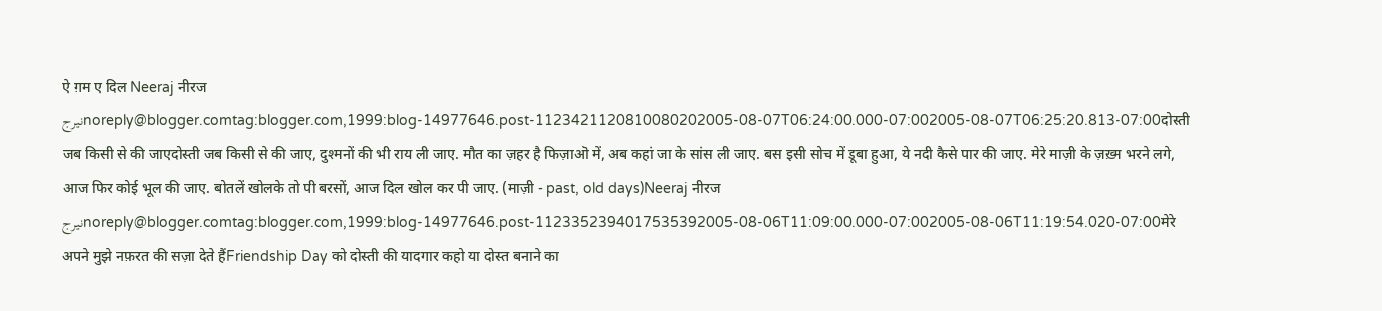ऐ ग़म ए दिल Neeraj नीरज نیرجnoreply@blogger.comtag:blogger.com,1999:blog-14977646.post-1123421120810080202005-08-07T06:24:00.000-07:002005-08-07T06:25:20.813-07:00दोस्ती जब किसी से की जाएदोस्ती जब किसी से की जाए, दुश्मनों की भी राय ली जाए. मौत का ज़हर है फिज़ाऒ में, अब कहां जा के सांस ली जाए. बस इसी सोच में डूबा हुआ, ये नदी कैसे पार की जाए. मेरे माज़ी के ज़ख़्म भरने लगे, आज फिर कोई भूल की जाए. बोतलें खोलके तो पी बरसों, आज दिल खोल कर पी जाए. (माज़ी - past, old days)Neeraj नीरज نیرجnoreply@blogger.comtag:blogger.com,1999:blog-14977646.post-1123352394017535392005-08-06T11:09:00.000-07:002005-08-06T11:19:54.020-07:00मेरे अपने मुझे नफ़रत की सज़ा देते हैंFriendship Day को दोस्ती की यादगार कहो या दोस्त बनाने का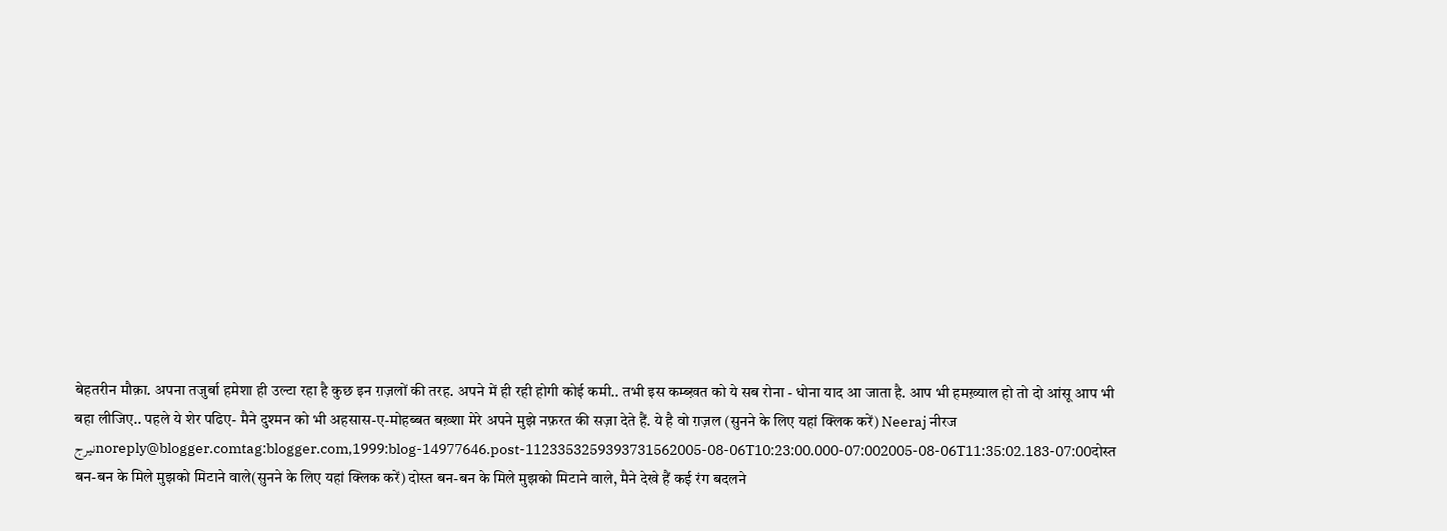बेहतरीन मौक़ा. अपना तजुर्बा हमेशा ही उल्टा रहा है कुछ इन ग़ज़लों की तरह. अपने में ही रही होगी कोई कमी.. तभी इस कम्ब्ख़त को ये सब रोना - धोना याद आ जाता है. आप भी हमख़्याल हो तो दो आंसू आप भी बहा लीजिए.. पहले ये शेर पढिए- मैने दुश्मन को भी अहसास-ए-मोहब्बत बख़्शा मेरे अपने मुझे नफ़रत की सज़ा देते हैं. ये है वो ग़ज़ल (सुनने के लिए यहां क्लिक करें) Neeraj नीरज نیرجnoreply@blogger.comtag:blogger.com,1999:blog-14977646.post-1123353259393731562005-08-06T10:23:00.000-07:002005-08-06T11:35:02.183-07:00दोस्त बन-बन के मिले मुझको मिटाने वाले(सुनने के लिए यहां क्लिक करें) दोस्त बन-बन के मिले मुझको मिटाने वाले, मैने देखे हैं कई रंग बदलने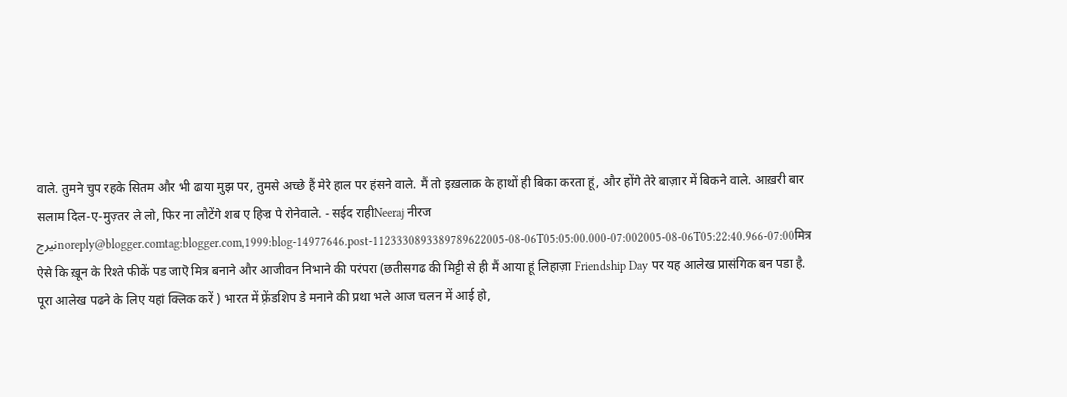वाले. तुमने चुप रहके सितम और भी ढाया मुझ पर, तुमसे अच्छे हैं मेरे हाल पर हंसने वाले. मैं तो इख़लाक़ के हाथों ही बिका करता हूं, और होंगे तेरे बाज़ार में बिकने वाले. आख़री बार सलाम दिल-ए-मुज़्तर ले लो, फिर ना लौटेंगे शब ए हिज्र पे रोनेवाले. - सईद राहीNeeraj नीरज نیرجnoreply@blogger.comtag:blogger.com,1999:blog-14977646.post-1123330893389789622005-08-06T05:05:00.000-07:002005-08-06T05:22:40.966-07:00मित्र ऐसे कि ख़ून के रिश्ते फीकें पड जाऎ मित्र बनाने और आजीवन निभाने की परंपरा (छतीसगढ की मिट्टी से ही मैं आया हूं लिहाज़ा Friendship Day पर यह आलेख प्रासंगिक बन पडा है. पूरा आलेख पढने के लिए यहां क्लिक करें ) भारत में फ़्रेंडशिप डे मनाने की प्रथा भले आज चलन में आई हो,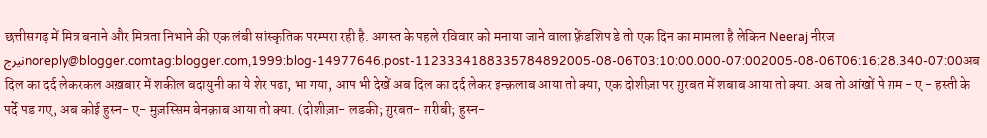छत्तीसगढ़ में मित्र बनाने और मित्रता निभाने की एक लंबी सांस्कृतिक परम्परा रही है. अगस्त के पहले रविवार को मनाया जाने वाला फ़्रेंडशिप डे तो एक दिन का मामला है लेकिन Neeraj नीरज نیرجnoreply@blogger.comtag:blogger.com,1999:blog-14977646.post-1123334188335784892005-08-06T03:10:00.000-07:002005-08-06T06:16:28.340-07:00अब दिल का दर्द लेकरकल अख़बार में शकील बदायुनी का ये शेर पढा, भा गया, आप भी देखें अब दिल का दर्द लेकर इन्क़लाब आया तो क्या, एक दोशीज़ा पर ग़ुरबत में शबाब आया तो क्या. अब तो आंखों पे ग़म - ए - हस्ती के पर्दे पड गए, अब कोई हुस्न- ए- मुज़स्सिम बेनक़ाब आया तो क्या. (दोशीज़ा- लडकी; ग़ुरबत- ग़रीबी; हुस्न-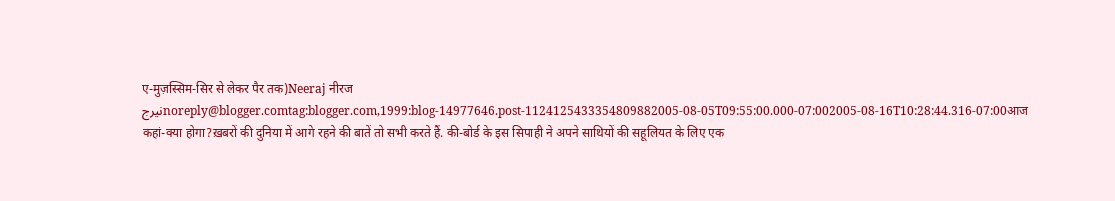ए-मुज़स्सिम-सिर से लेकर पैर तक)Neeraj नीरज نیرجnoreply@blogger.comtag:blogger.com,1999:blog-14977646.post-1124125433354809882005-08-05T09:55:00.000-07:002005-08-16T10:28:44.316-07:00आज कहां-क्या होगा?ख़बरों की दुनिया में आगे रहने की बातें तो सभी करते हैं. की-बोर्ड के इस सिपाही ने अपने साथियों की सहूलियत के लिए एक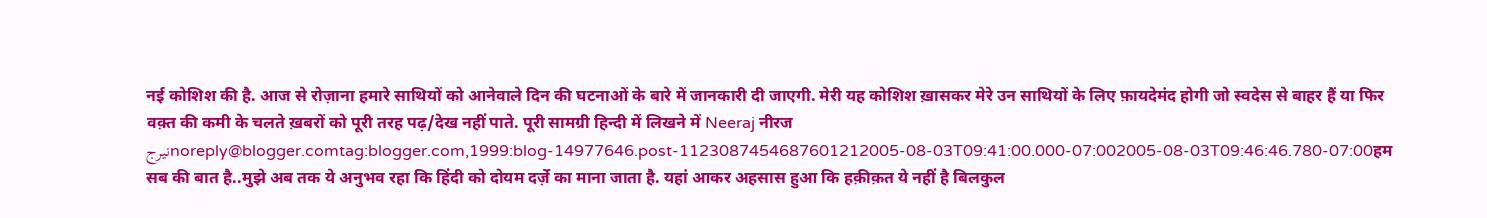नई कोशिश की है. आज से रोज़ाना हमारे साथियों को आनेवाले दिन की घटनाओं के बारे में जानकारी दी जाएगी. मेरी यह कोशिश ख़ासकर मेरे उन साथियों के लिए फ़ायदेमंद होगी जो स्वदेस से बाहर हैं या फिर वक़्त की कमी के चलते ख़बरों को पूरी तरह पढ़/देख नहीं पाते. पूरी सामग्री हिन्दी में लिखने में Neeraj नीरज نیرجnoreply@blogger.comtag:blogger.com,1999:blog-14977646.post-1123087454687601212005-08-03T09:41:00.000-07:002005-08-03T09:46:46.780-07:00हम सब की बात है..मुझे अब तक ये अनुभव रहा कि हिंदी को दोयम दर्ज़े का माना जाता है. यहां आकर अहसास हुआ कि हक़ीक़त ये नहीं है बिलकुल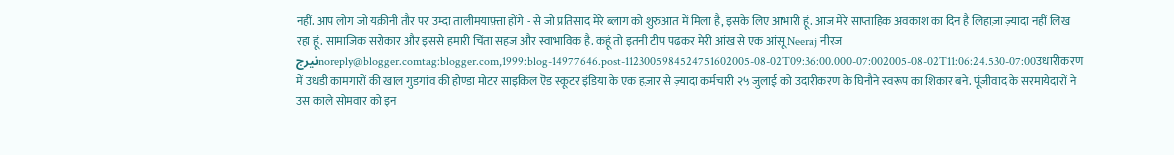नहीं. आप लोग जो यक़ीनी तौर पर उम्दा तालीमयाफ़्ता होंगे - से जो प्रतिसाद मेरे ब्लाग को शुरुआत में मिला है, इसके लिए आभारी हूं. आज मेरे साप्ताहिक अवकाश का दिन है लिहाज़ा ज़्यादा नहीं लिख रहा हूं. सामाजिक सरोकार और इससे हमारी चिंता सहज और स्वाभाविक है. कहूं तो इतनी टीप पढकर मेरी आंख से एक आंसू Neeraj नीरज نیرجnoreply@blogger.comtag:blogger.com,1999:blog-14977646.post-1123005984524751602005-08-02T09:36:00.000-07:002005-08-02T11:06:24.530-07:00उधारीकरण में उधडी कामगारों की खाल गुडगांव की होण्डा मोटर साइकिल ऎड स्कूटर इंडिया के एक हज़ार से ज़्यादा कर्मचारी २५ जुलाई को उदारीकरण के घिनौने स्वरूप का शिकार बने. पूंजीवाद के सरमायेदारों ने उस काले सोमवार को इन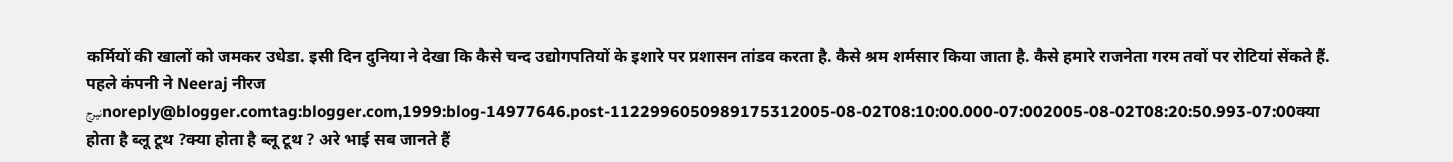कर्मियों की खालों को जमकर उधेडा. इसी दिन दुनिया ने देखा कि कैसे चन्द उद्योगपतियों के इशारे पर प्रशासन तांडव करता है. कैसे श्रम शर्मसार किया जाता है. कैसे हमारे राजनेता गरम तवों पर रोटियां सेंकते हैं. पहले कंपनी ने Neeraj नीरज نیرجnoreply@blogger.comtag:blogger.com,1999:blog-14977646.post-1122996050989175312005-08-02T08:10:00.000-07:002005-08-02T08:20:50.993-07:00क्या होता है ब्लू टूथ ?क्या होता है ब्लू टूथ ? अरे भाई सब जानते हैं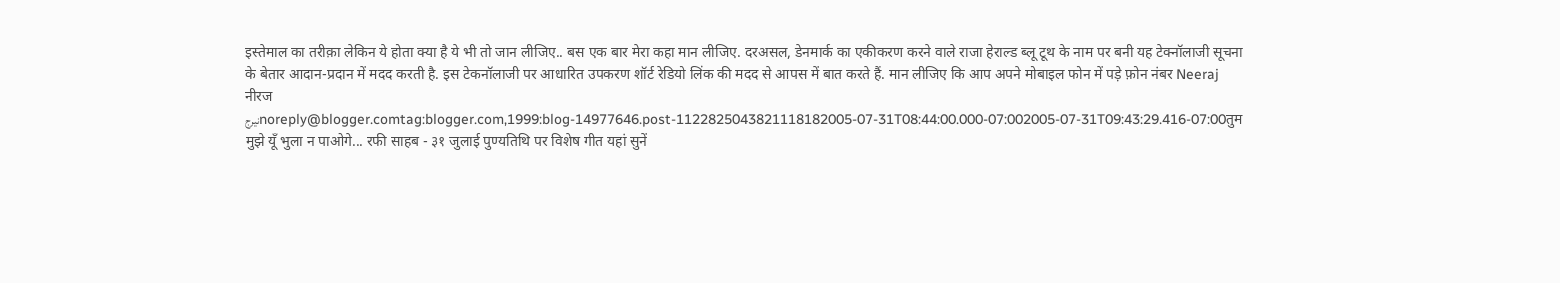इस्तेमाल का तरीक़ा लेकिन ये होता क्या है ये भी तो जान लीजिए.. बस एक बार मेरा कहा मान लीजिए. दरअसल, डेनमार्क का एकीकरण करने वाले राजा हेराल्ड ब्लू टूथ के नाम पर बनी यह टेक्नॉलाजी सूचना के बेतार आदान-प्रदान में मदद करती है. इस टेकनॉलाजी पर आधारित उपकरण शॉर्ट रेडियो लिंक की मदद से आपस में बात करते हैं. मान लीजिए कि आप अपने मोबाइल फोन में पड़े फ़ोन नंबर Neeraj नीरज نیرجnoreply@blogger.comtag:blogger.com,1999:blog-14977646.post-1122825043821118182005-07-31T08:44:00.000-07:002005-07-31T09:43:29.416-07:00तुम मुझे यूँ भुला न पाओगे... रफी साहब - ३१ जुलाई पुण्यतिथि पर विशेष गीत यहां सुनें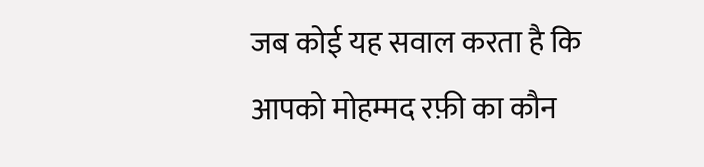जब कोई यह सवाल करता है कि आपको मोहम्मद रफ़ी का कौन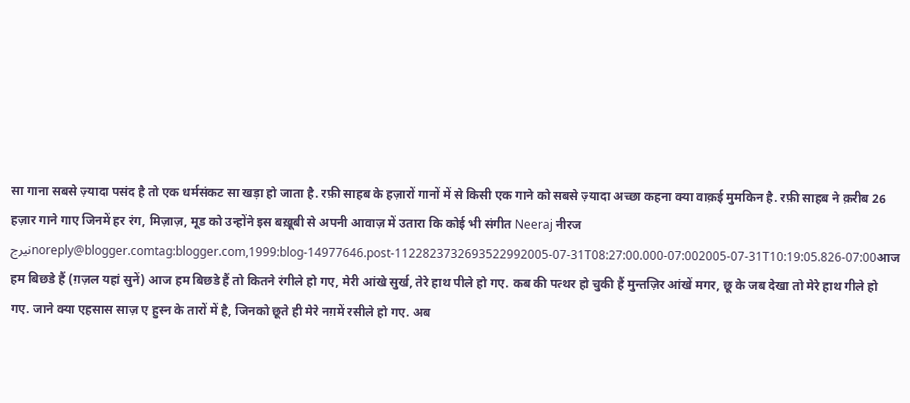सा गाना सबसे ज़्यादा पसंद है तो एक धर्मसंकट सा खड़ा हो जाता है. रफ़ी साहब के हज़ारों गानों में से किसी एक गाने को सबसे ज़्यादा अच्छा कहना क्या वाक़ई मुमकिन है. रफ़ी साहब ने क़रीब 26 हज़ार गाने गाए जिनमें हर रंग, मिज़ाज़, मूड को उन्होंने इस बख़ूबी से अपनी आवाज़ में उतारा कि कोई भी संगीत Neeraj नीरज نیرجnoreply@blogger.comtag:blogger.com,1999:blog-14977646.post-1122823732693522992005-07-31T08:27:00.000-07:002005-07-31T10:19:05.826-07:00आज हम बिछडे हैं (ग़ज़ल यहां सुनें) आज हम बिछडे हैं तो कितने रंगीले हो गए, मेरी आंखे सुर्ख, तेरे हाथ पीले हो गए. कब की पत्थर हो चुकी हैं मुन्तज़िर आंखें मगर, छू के जब देखा तो मेरे हाथ गीले हो गए. जाने क्या एहसास साज़ ए हुस्न के तारों में है, जिनको छूते ही मेरे नग़में रसीले हो गए. अब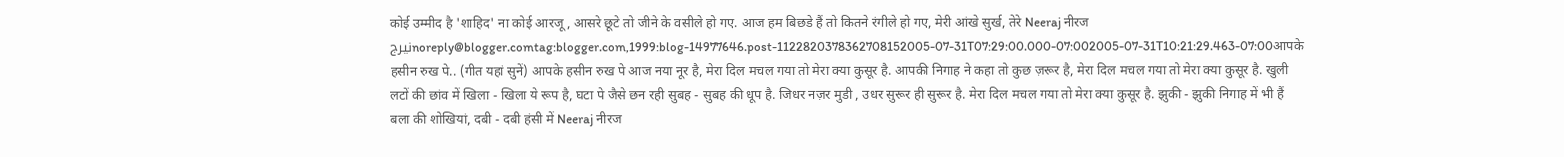कोई उम्मीद है 'शाहिद' ना कोई आरजू, आसरे छूटे तो जीने के वसीले हो गए. आज हम बिछडे हैं तो कितने रंगीले हो गए, मेरी आंखे सुर्ख, तेरे Neeraj नीरज نیرجnoreply@blogger.comtag:blogger.com,1999:blog-14977646.post-1122820378362708152005-07-31T07:29:00.000-07:002005-07-31T10:21:29.463-07:00आपके हसीन रुख पे.. (गीत यहां सुनें) आपके हसीन रुख पे आज नया नूर है, मेरा दिल मचल गया तो मेरा क्या कुसूर है. आपकी निगाह ने कहा तो कुछ ज़रूर है, मेरा दिल मचल गया तो मेरा क्या कुसूर है. खुली लटों की छांव में खिला - खिला ये रूप है, घटा पे जैसे छन रही सुबह - सुबह की धूप है. जिधर नज़र मुडी , उधर सुरूर ही सुरूर है. मेरा दिल मचल गया तो मेरा क्या कुसूर है. झुकी - झुकी निगाह में भी हैं बला की शोखियां, दबी - दबी हंसी में Neeraj नीरज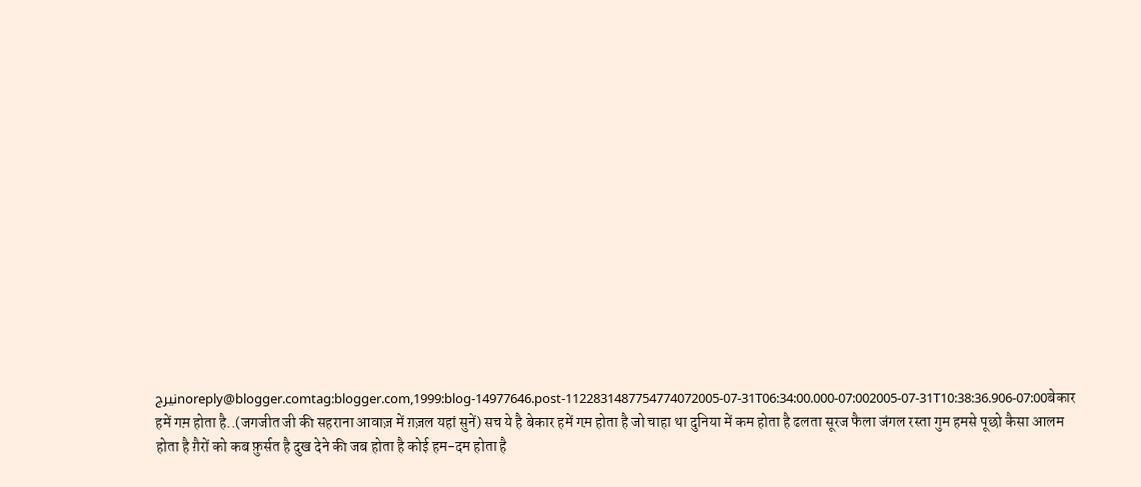نیرجnoreply@blogger.comtag:blogger.com,1999:blog-14977646.post-1122831487754774072005-07-31T06:34:00.000-07:002005-07-31T10:38:36.906-07:00बेकार हमें गम़ होता है..(जगजीत जी की सहराना आवाज़ में ग़ज़ल यहां सुनें) सच ये है बेकार हमें गम़ होता है जो चाहा था दुनिया में कम होता है ढलता सूरज फैला जंगल रस्ता गुम हमसे पूछो कैसा आलम होता है ग़ैरों को कब फ़ुर्सत है दुख देने की जब होता है कोई हम-दम होता है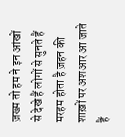ज़ख्म़ तो हम ने इन आंखों से देखे हैं लोगों से सुनते हैं मरहम होता है ज़हन की शाख़ों पर अशआर आ जाते हैं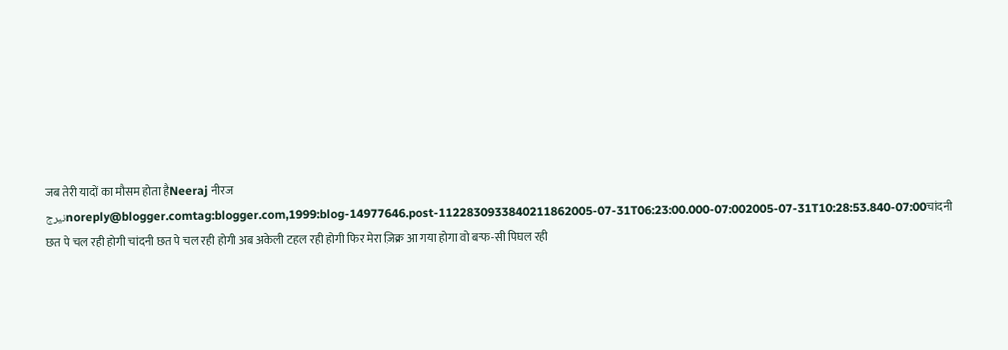जब तेरी यादों का मौसम होता हैNeeraj नीरज نیرجnoreply@blogger.comtag:blogger.com,1999:blog-14977646.post-1122830933840211862005-07-31T06:23:00.000-07:002005-07-31T10:28:53.840-07:00चांदनी छत पे चल रही होगी चांदनी छत पे चल रही होगी अब अकेली टहल रही होगी फिर मेरा ज़िक्र आ गया होगा वो बऱ्फ-सी पिघल रही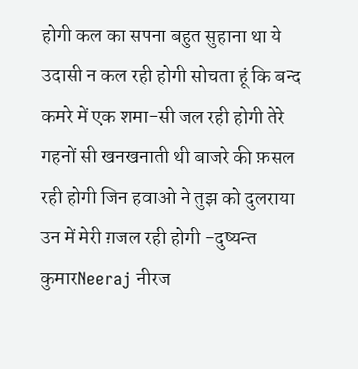होगी कल का सपना बहुत सुहाना था ये उदासी न कल रही होगी सोचता हूं कि बन्द कमरे में एक शमा-सी जल रही होगी तेरे गहनों सी खनखनाती थी बाजरे की फ़सल रही होगी जिन हवाओ ने तुझ को दुलराया उन में मेरी ग़जल रही होगी -दुष्यन्त कुमारNeeraj नीरज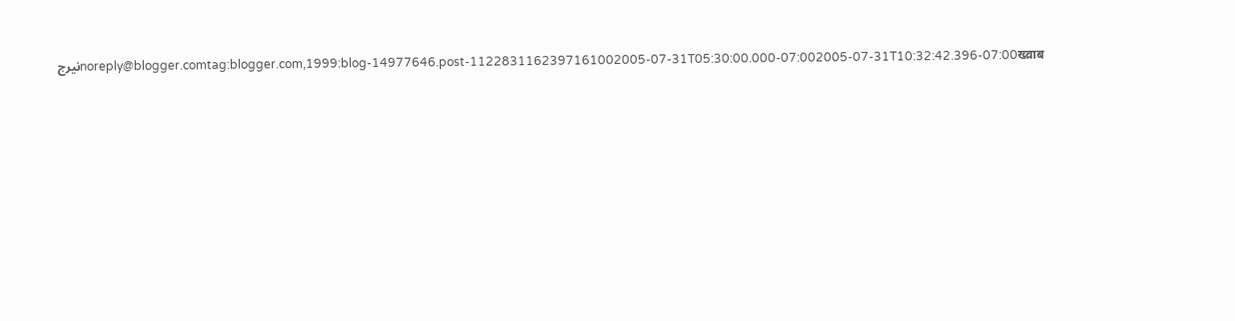نیرجnoreply@blogger.comtag:blogger.com,1999:blog-14977646.post-1122831162397161002005-07-31T05:30:00.000-07:002005-07-31T10:32:42.396-07:00ख्व़ाब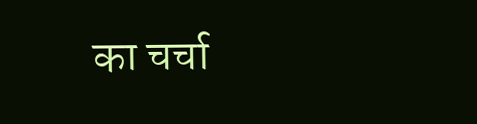का चर्चा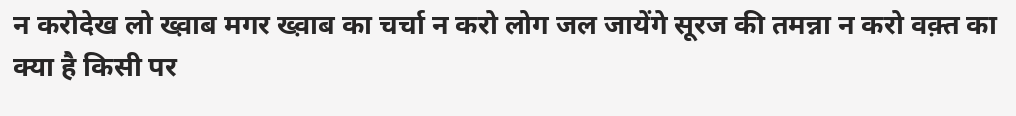न करोदेख लो ख्व़ाब मगर ख्व़ाब का चर्चा न करो लोग जल जायेंगे सूरज की तमन्ना न करो वक़्त का क्या है किसी पर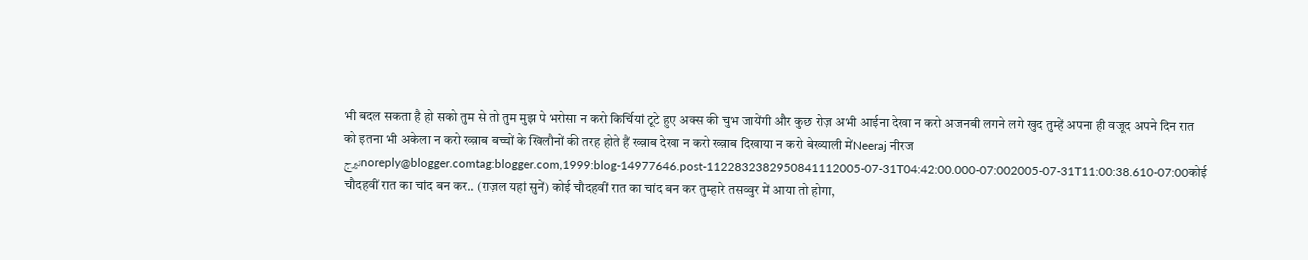भी बदल सकता है हो सको तुम से तो तुम मुझ पे भरोसा न करो किर्चियां टूटे हुए अक्स की चुभ जायेंगी और कुछ रोज़ अभी आईना देखा न करो अजनबी लगने लगे खुद तुम्हें अपना ही वजूद अपने दिन रात को इतना भी अकेला न करो ख्व़ाब बच्चों के खिलौनों की तरह होते हैं ख्व़ाब देखा न करो ख्व़ाब दिखाया न करो बेख्याली मेंNeeraj नीरज نیرجnoreply@blogger.comtag:blogger.com,1999:blog-14977646.post-1122832382950841112005-07-31T04:42:00.000-07:002005-07-31T11:00:38.610-07:00कोई चौदहवीं रात का चांद बन कर.. (ग़ज़ल यहां सुनें) कोई चौदहवीं रात का चांद बन कर तुम्हारे तसव्वुर में आया तो होगा,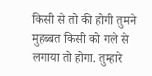किसी से तो की होगी तुमने मुहब्बत किसी को गले से लगाया तो होगा. तुम्हारे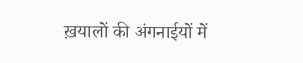ख़यालों की अंगनाईयों में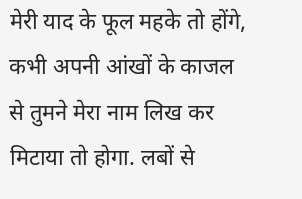मेरी याद के फूल महके तो होंगे, कभी अपनी आंखों के काजल से तुमने मेरा नाम लिख कर मिटाया तो होगा. लबों से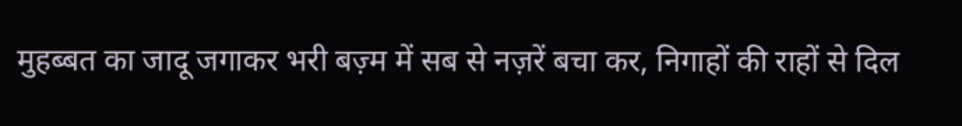मुहब्बत का जादू जगाकर भरी बज़्म में सब से नज़रें बचा कर, निगाहों की राहों से दिल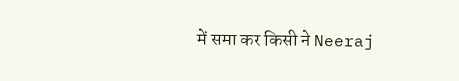में समा कर किसी ने Neeraj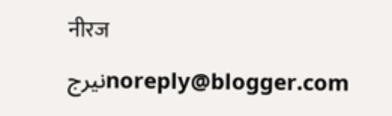नीरज نیرجnoreply@blogger.com